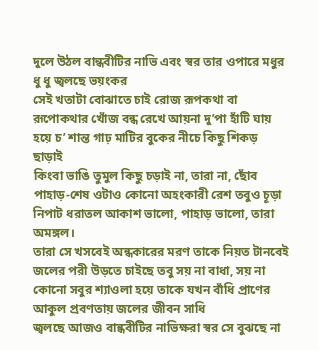দুলে উঠল বান্ধবীটির নাভি এবং স্বর তার ওপারে মধুর ধু ধু জ্বলছে ভয়ংকর
সেই খতাটা বোঝাতে চাই রোজ রূপকথা বা রূপোকথার খোঁজ বন্ধ রেখে আয়না দু’পা হাঁটি ঘায় হয়ে চ’ শান্ত গাঢ় মাটির বুকের নীচে কিছু শিকড় ছাড়াই
কিংবা ভাঙি তুমুল কিছু চড়াই না, তারা না, ছোঁব পাহাড়-শেষ ওটাও কোনো অহংকারী রেশ তবুও চূড়া নিপাট ধরাতল আকাশ ভালো, পাহাড় ভালো, তারা অমঙ্গল।
তারা সে খসবেই অন্ধকারের মরণ তাকে নিয়ত টানবেই জলের পরী উড়তে চাইছে তবু সয় না বাধা, সয় না কোনো সবুর শ্যাওলা হয়ে তাকে যখন বাঁধি প্রাণের আকুল প্রবণতায় জলের জীবন সাধি
জ্বলছে আজও বান্ধবীটির নাভিক্ষরা স্বর সে বুঝছে না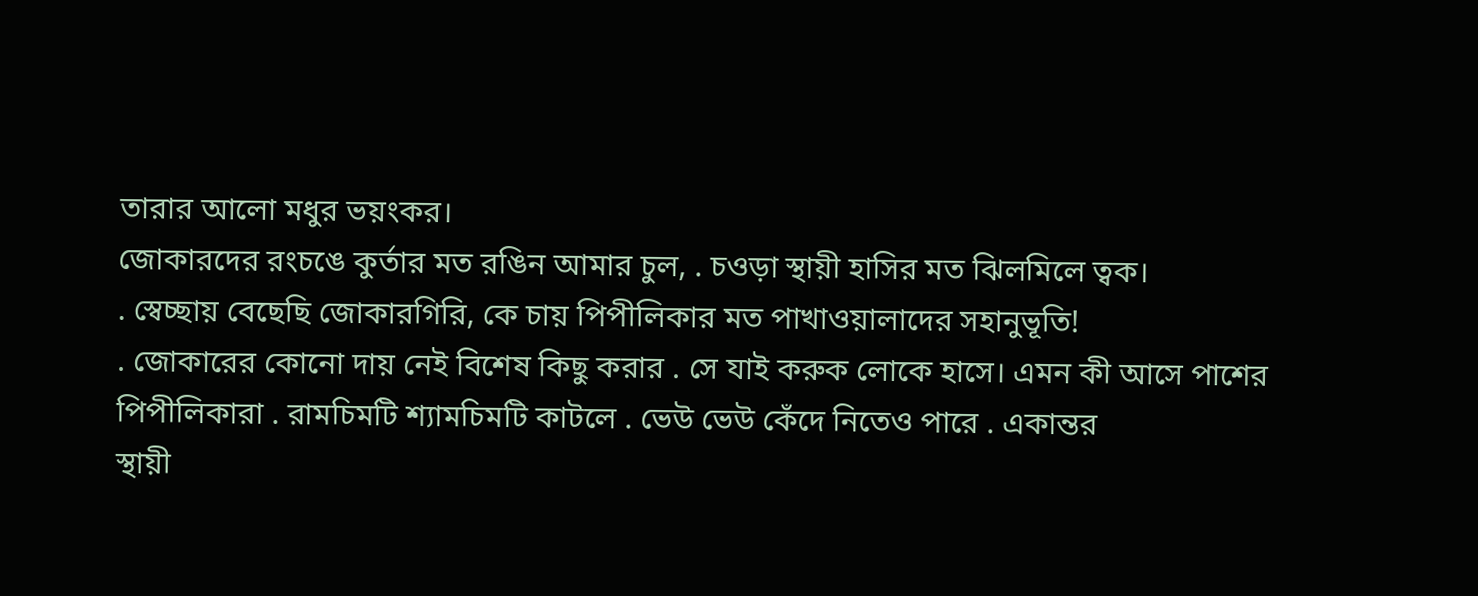তারার আলো মধুর ভয়ংকর।
জোকারদের রংচঙে কুর্তার মত রঙিন আমার চুল, . চওড়া স্থায়ী হাসির মত ঝিলমিলে ত্বক।
. স্বেচ্ছায় বেছেছি জোকারগিরি, কে চায় পিপীলিকার মত পাখাওয়ালাদের সহানুভূতি!
. জোকারের কোনো দায় নেই বিশেষ কিছু করার . সে যাই করুক লোকে হাসে। এমন কী আসে পাশের পিপীলিকারা . রামচিমটি শ্যামচিমটি কাটলে . ভেউ ভেউ কেঁদে নিতেও পারে . একান্তর
স্থায়ী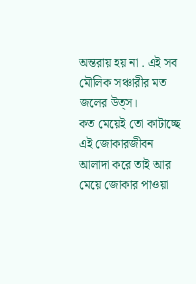অন্তরায় হয় না . এই সব মৌলিক সঞ্চারীর মত জলের উত্স।
কত মেয়েই তো কাটাচ্ছে এই জোকারজীবন আলাদা করে তাই আর মেয়ে জোকার পাওয়া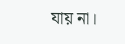যায় না।